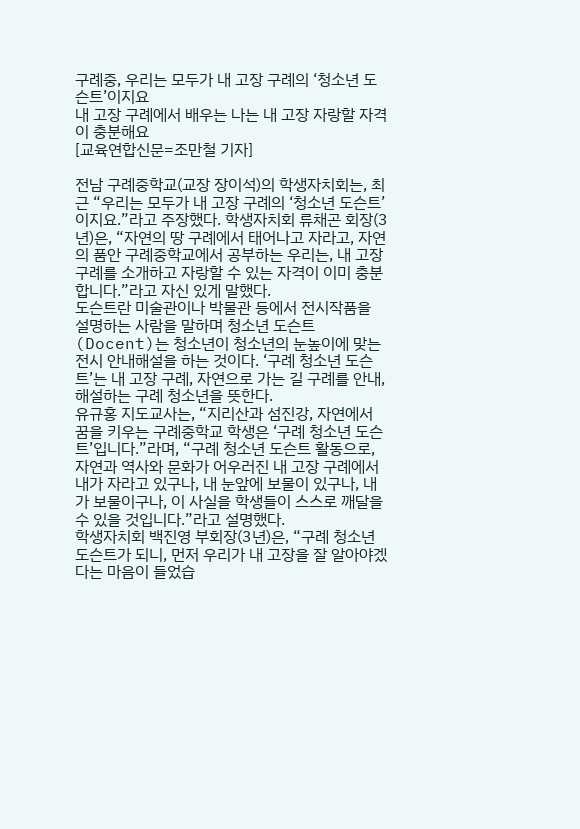구례중, 우리는 모두가 내 고장 구례의 ‘청소년 도슨트’이지요
내 고장 구례에서 배우는 나는 내 고장 자랑할 자격이 충분해요
[교육연합신문=조만철 기자]

전남 구례중학교(교장 장이석)의 학생자치회는, 최근 “우리는 모두가 내 고장 구례의 ‘청소년 도슨트’이지요.”라고 주장했다. 학생자치회 류채곤 회장(3년)은, “자연의 땅 구례에서 태어나고 자라고, 자연의 품안 구례중학교에서 공부하는 우리는, 내 고장 구례를 소개하고 자랑할 수 있는 자격이 이미 충분합니다.”라고 자신 있게 말했다.
도슨트란 미술관이나 박물관 등에서 전시작품을 설명하는 사람을 말하며 청소년 도슨트(Docent)는 청소년이 청소년의 눈높이에 맞는 전시 안내해설을 하는 것이다. ‘구례 청소년 도슨트’는 내 고장 구례, 자연으로 가는 길 구례를 안내, 해설하는 구례 청소년을 뜻한다.
유규홍 지도교사는, “지리산과 섬진강, 자연에서 꿈을 키우는 구례중학교 학생은 ‘구례 청소년 도슨트’입니다.”라며, “구례 청소년 도슨트 활동으로, 자연과 역사와 문화가 어우러진 내 고장 구례에서 내가 자라고 있구나, 내 눈앞에 보물이 있구나, 내가 보물이구나, 이 사실을 학생들이 스스로 깨달을 수 있을 것입니다.”라고 설명했다.
학생자치회 백진영 부회장(3년)은, “구례 청소년 도슨트가 되니, 먼저 우리가 내 고장을 잘 알아야겠다는 마음이 들었습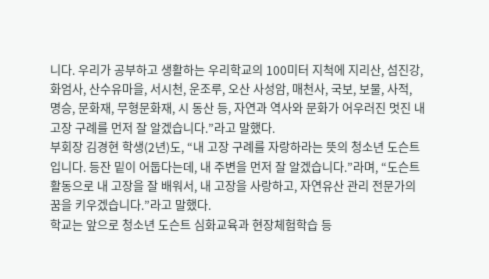니다. 우리가 공부하고 생활하는 우리학교의 100미터 지척에 지리산, 섬진강, 화엄사, 산수유마을, 서시천, 운조루, 오산 사성암, 매천사, 국보, 보물, 사적, 명승, 문화재, 무형문화재, 시 동산 등, 자연과 역사와 문화가 어우러진 멋진 내 고장 구례를 먼저 잘 알겠습니다.”라고 말했다.
부회장 김경현 학생(2년)도, “내 고장 구례를 자랑하라는 뜻의 청소년 도슨트입니다. 등잔 밑이 어둡다는데, 내 주변을 먼저 잘 알겠습니다.”라며, “도슨트 활동으로 내 고장을 잘 배워서, 내 고장을 사랑하고, 자연유산 관리 전문가의 꿈을 키우겠습니다.”라고 말했다.
학교는 앞으로 청소년 도슨트 심화교육과 현장체험학습 등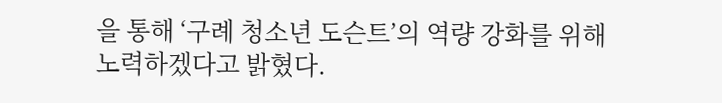을 통해 ‘구례 청소년 도슨트’의 역량 강화를 위해 노력하겠다고 밝혔다.